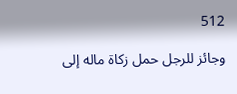512

وجائز للرجل حمل زكاة ماله إلى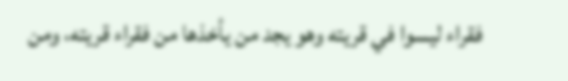فقراء ليسوا في قريته وهو يجد من يأخذها من فقراء قريته، ومن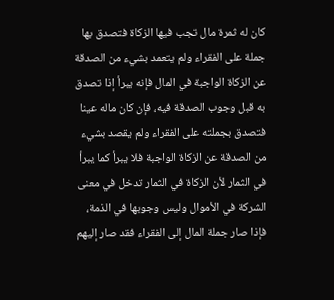كان له ثمرة مال تجب فيها الزكاة فتصدق بها جملة على الفقراء ولم يتعمد بشيء من الصدقة عن الزكاة الواجبة في المال فإنه يبرأ إذا تصدق به قبل وجوب الصدقة فيه، فإن كان ماله عينا فتصدق بجملته على الفقراء ولم يقصد بشيء من الصدقة عن الزكاة الواجبة فلا يبرأ كما يبرأ في الثمار لأن الزكاة في الثمار تدخل في معنى الشركة في الأموال وليس وجوبها في الذمة، فإذا صار جملة المال إلى الفقراء فقد صار إليهم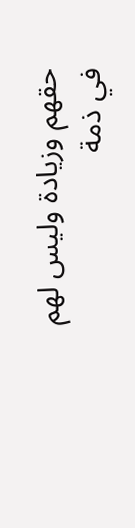حقهم وزيادة وليس لهم في ذمة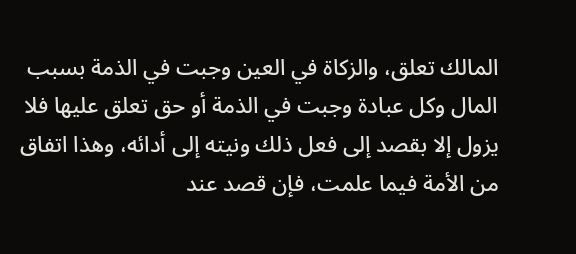المالك تعلق، والزكاة في العين وجبت في الذمة بسبب المال وكل عبادة وجبت في الذمة أو حق تعلق عليها فلا يزول إلا بقصد إلى فعل ذلك ونيته إلى أدائه، وهذا اتفاق من الأمة فيما علمت، فإن قصد عند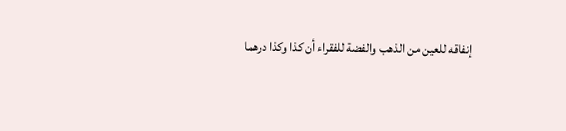إنفاقه للعين من الذهب والفضة للفقراء أن كذا وكذا درهما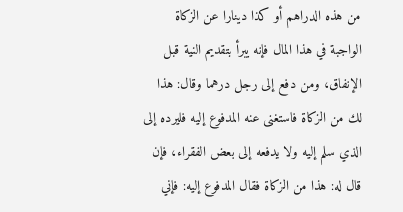من هذه الدراهم أو كذا دينارا عن الزكاة الواجبة في هذا المال فإنه يبرأ بتقديم النية قبل الإنفاق، ومن دفع إلى رجل درهما وقال: هذا لك من الزكاة فاستغنى عنه المدفوع إليه فليرده إلى الذي سلم إليه ولا يدفعه إلى بعض الفقراء، فإن قال له: هذا من الزكاة فقال المدفوع إليه: فإني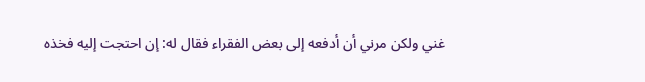غني ولكن مرني أن أدفعه إلى بعض الفقراء فقال له: إن احتجت إليه فخذه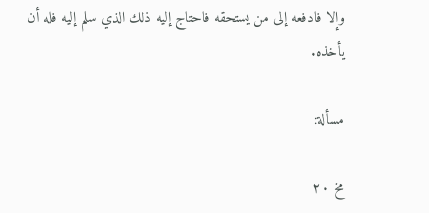وإلا فادفعه إلى من يستحقه فاحتاج إليه ذلك الذي سلم إليه فله أن يأخذه.

مسألة:

مخ ۲۰